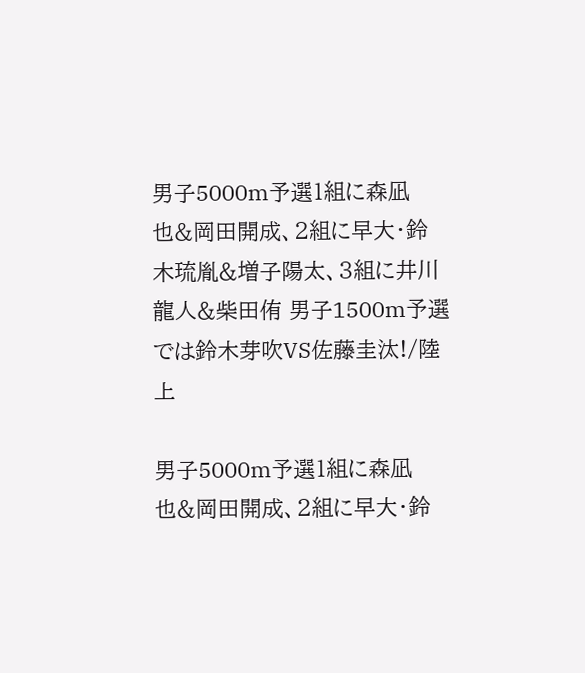男子5000m予選1組に森凪也&岡田開成、2組に早大・鈴木琉胤&増子陽太、3組に井川龍人&柴田侑 男子1500m予選では鈴木芽吹VS佐藤圭汰!/陸上

男子5000m予選1組に森凪也&岡田開成、2組に早大・鈴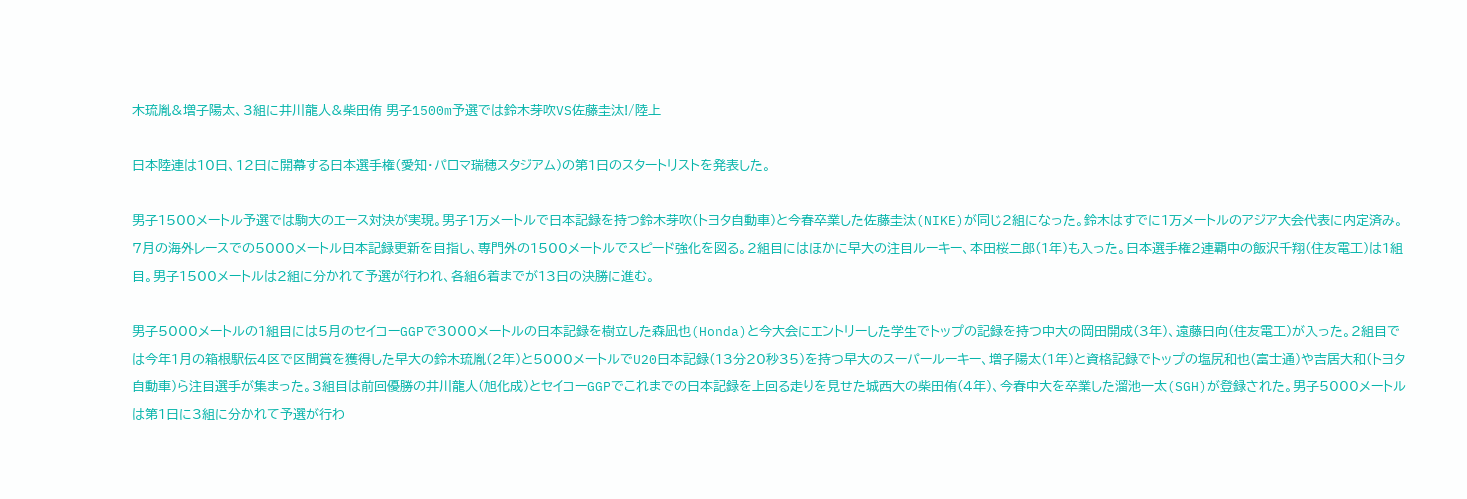木琉胤&増子陽太、3組に井川龍人&柴田侑 男子1500m予選では鈴木芽吹VS佐藤圭汰!/陸上

日本陸連は10日、12日に開幕する日本選手権(愛知・パロマ瑞穂スタジアム)の第1日のスタートリストを発表した。

男子1500メートル予選では駒大のエース対決が実現。男子1万メートルで日本記録を持つ鈴木芽吹(トヨタ自動車)と今春卒業した佐藤圭汰(NIKE)が同じ2組になった。鈴木はすでに1万メートルのアジア大会代表に内定済み。7月の海外レースでの5000メートル日本記録更新を目指し、専門外の1500メートルでスピード強化を図る。2組目にはほかに早大の注目ルーキー、本田桜二郎(1年)も入った。日本選手権2連覇中の飯沢千翔(住友電工)は1組目。男子1500メートルは2組に分かれて予選が行われ、各組6着までが13日の決勝に進む。

男子5000メートルの1組目には5月のセイコーGGPで3000メートルの日本記録を樹立した森凪也(Honda)と今大会にエントリーした学生でトップの記録を持つ中大の岡田開成(3年)、遠藤日向(住友電工)が入った。2組目では今年1月の箱根駅伝4区で区間賞を獲得した早大の鈴木琉胤(2年)と5000メートルでU20日本記録(13分20秒35)を持つ早大のスーパールーキー、増子陽太(1年)と資格記録でトップの塩尻和也(富士通)や吉居大和(トヨタ自動車)ら注目選手が集まった。3組目は前回優勝の井川龍人(旭化成)とセイコーGGPでこれまでの日本記録を上回る走りを見せた城西大の柴田侑(4年)、今春中大を卒業した溜池一太(SGH)が登録された。男子5000メートルは第1日に3組に分かれて予選が行わ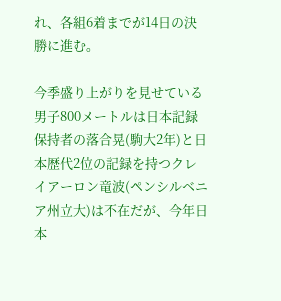れ、各組6着までが14日の決勝に進む。

今季盛り上がりを見せている男子800メートルは日本記録保持者の落合晃(駒大2年)と日本歴代2位の記録を持つクレイアーロン竜波(ペンシルベニア州立大)は不在だが、今年日本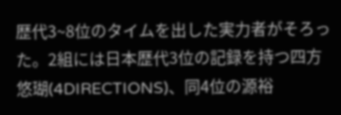歴代3~8位のタイムを出した実力者がそろった。2組には日本歴代3位の記録を持つ四方悠瑚(4DIRECTIONS)、同4位の源裕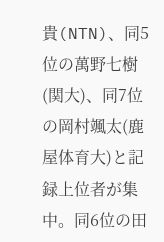貴(NTN)、同5位の萬野七樹(関大)、同7位の岡村颯太(鹿屋体育大)と記録上位者が集中。同6位の田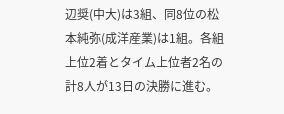辺奨(中大)は3組、同8位の松本純弥(成洋産業)は1組。各組上位2着とタイム上位者2名の計8人が13日の決勝に進む。